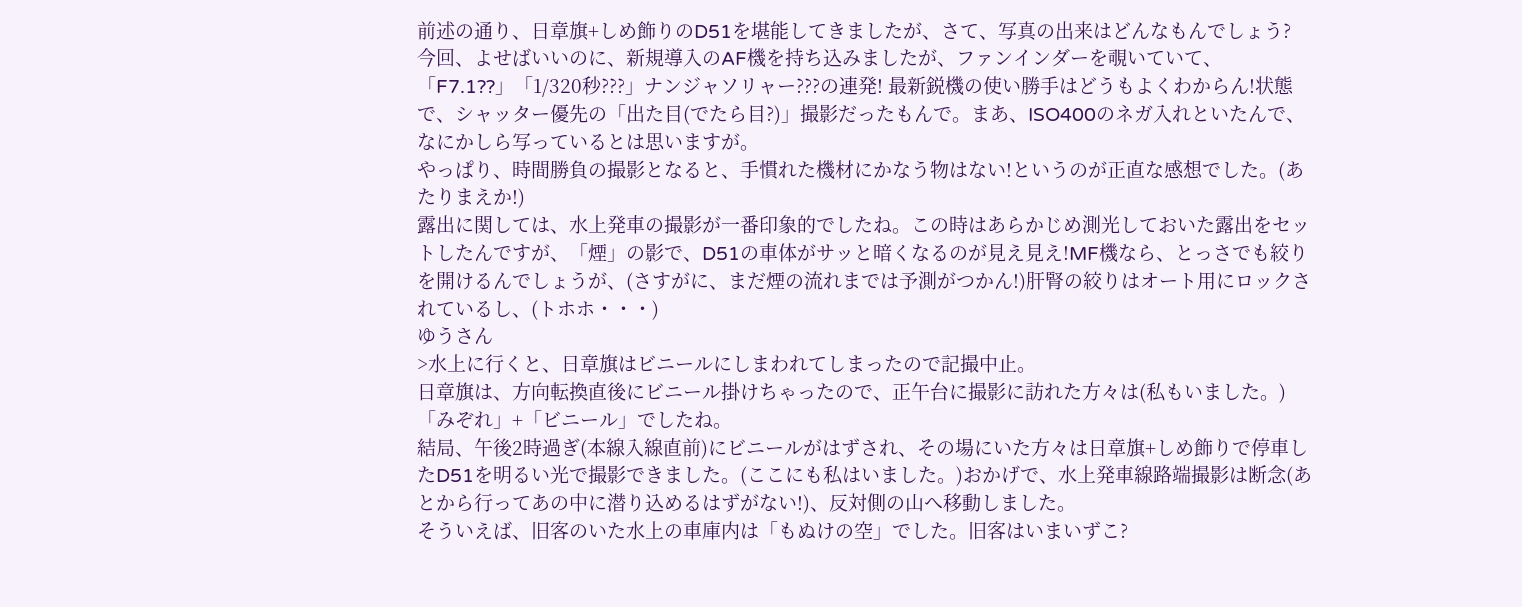前述の通り、日章旗+しめ飾りのD51を堪能してきましたが、さて、写真の出来はどんなもんでしょう?
今回、よせばいいのに、新規導入のAF機を持ち込みましたが、ファンインダーを覗いていて、「F7.1??」「1/320秒???」ナンジャソリャー???の連発! 最新鋭機の使い勝手はどうもよくわからん!状態で、シャッター優先の「出た目(でたら目?)」撮影だったもんで。まあ、ISO400のネガ入れといたんで、なにかしら写っているとは思いますが。
やっぱり、時間勝負の撮影となると、手慣れた機材にかなう物はない!というのが正直な感想でした。(あたりまえか!)
露出に関しては、水上発車の撮影が一番印象的でしたね。この時はあらかじめ測光しておいた露出をセットしたんですが、「煙」の影で、D51の車体がサッと暗くなるのが見え見え!MF機なら、とっさでも絞りを開けるんでしょうが、(さすがに、まだ煙の流れまでは予測がつかん!)肝腎の絞りはオート用にロックされているし、(トホホ・・・)
ゆうさん
>水上に行くと、日章旗はビニールにしまわれてしまったので記撮中止。
日章旗は、方向転換直後にビニール掛けちゃったので、正午台に撮影に訪れた方々は(私もいました。)「みぞれ」+「ビニール」でしたね。
結局、午後2時過ぎ(本線入線直前)にビニールがはずされ、その場にいた方々は日章旗+しめ飾りで停車したD51を明るい光で撮影できました。(ここにも私はいました。)おかげで、水上発車線路端撮影は断念(あとから行ってあの中に潜り込めるはずがない!)、反対側の山へ移動しました。
そういえば、旧客のいた水上の車庫内は「もぬけの空」でした。旧客はいまいずこ?